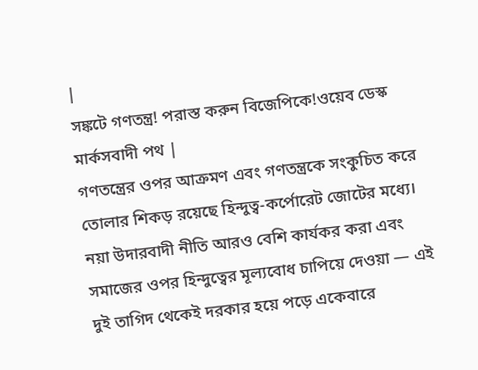|
সঙ্কটে গণতন্ত্র! পরাস্ত করুন বিজেপিকে!ওয়েব ডেস্ক মার্কসবাদী পথ |
গণতন্ত্রের ওপর আক্রমণ এবং গণতন্ত্রকে সংকুচিত করে তোলার শিকড় রয়েছে হিন্দুত্ব-কর্পোরেট জোটের মধ্যে। নয়া উদারবাদী নীতি আরও বেশি কার্যকর করা এবং সমাজের ওপর হিন্দুত্বের মূল্যবোধ চাপিয়ে দেওয়া — এই দুই তাগিদ থেকেই দরকার হয়ে পড়ে একেবারে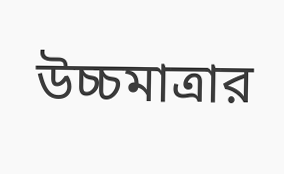উচ্চমাত্রার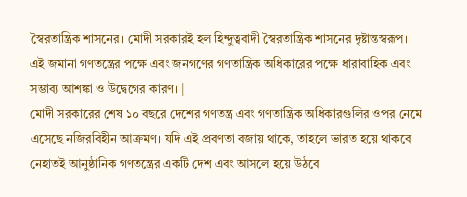স্বৈরতান্ত্রিক শাসনের। মোদী সরকারই হল হিন্দুত্ববাদী স্বৈরতান্ত্রিক শাসনের দৃষ্টান্তস্বরূপ। এই জমানা গণতন্ত্রের পক্ষে এবং জনগণের গণতান্ত্রিক অধিকারের পক্ষে ধারাবাহিক এবং সম্ভাব্য আশঙ্কা ও উদ্বেগের কারণ। |
মোদী সরকারের শেষ ১০ বছরে দেশের গণতন্ত্র এবং গণতান্ত্রিক অধিকারগুলির ওপর নেমে এসেছে নজিরবিহীন আক্রমণ। যদি এই প্রবণতা বজায় থাকে, তাহলে ভারত হয়ে থাকবে নেহাতই আনুষ্ঠানিক গণতন্ত্রের একটি দেশ এবং আসলে হয়ে উঠবে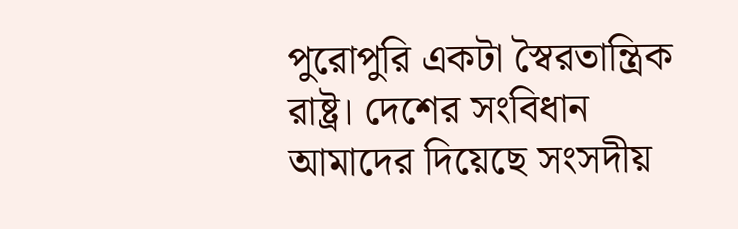পুরোপুরি একটা স্বৈরতান্ত্রিক রাষ্ট্র। দেশের সংবিধান আমাদের দিয়েছে সংসদীয়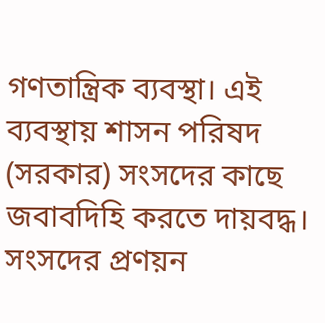গণতান্ত্রিক ব্যবস্থা। এই ব্যবস্থায় শাসন পরিষদ (সরকার) সংসদের কাছে জবাবদিহি করতে দায়বদ্ধ। সংসদের প্রণয়ন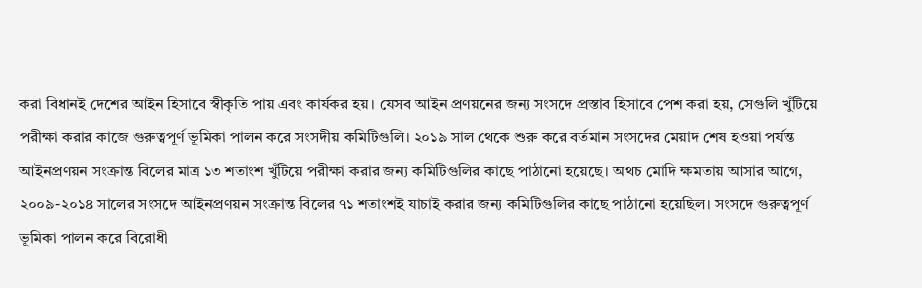করা বিধানই দেশের আইন হিসাবে স্বীকৃতি পায় এবং কার্যকর হয়। যেসব আইন প্রণয়নের জন্য সংসদে প্রস্তাব হিসাবে পেশ করা হয়, সেগুলি খুঁটিয়ে পরীক্ষা করার কাজে গুরুত্বপূর্ণ ভূমিকা পালন করে সংসদীয় কমিটিগুলি। ২০১৯ সাল থেকে শুরু করে বর্তমান সংসদের মেয়াদ শেষ হওয়া পর্যন্ত আইনপ্রণয়ন সংক্রান্ত বিলের মাত্র ১৩ শতাংশ খুঁটিয়ে পরীক্ষা করার জন্য কমিটিগুলির কাছে পাঠানো হয়েছে। অথচ মোদি ক্ষমতায় আসার আগে, ২০০৯-২০১৪ সালের সংসদে আইনপ্রণয়ন সংক্রান্ত বিলের ৭১ শতাংশই যাচাই করার জন্য কমিটিগুলির কাছে পাঠানো হয়েছিল। সংসদে গুরুত্বপূর্ণ ভূমিকা পালন করে বিরোধী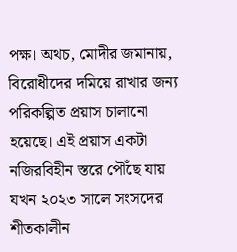পক্ষ। অথচ, মোদীর জমানায়, বিরোধীদের দমিয়ে রাখার জন্য পরিকল্পিত প্রয়াস চালানো হয়েছে। এই প্রয়াস একটা নজিরবিহীন স্তরে পৌঁছে যায় যখন ২০২৩ সালে সংসদের শীতকালীন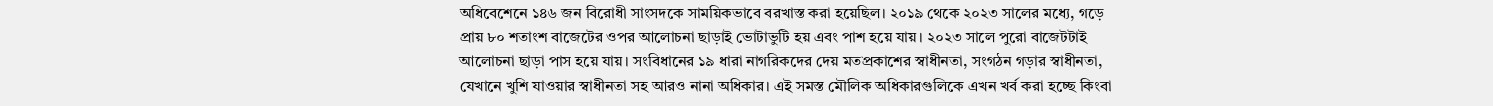অধিবেশেনে ১৪৬ জন বিরোধী সাংসদকে সাময়িকভাবে বরখাস্ত করা হয়েছিল। ২০১৯ থেকে ২০২৩ সালের মধ্যে, গড়ে প্রায় ৮০ শতাংশ বাজেটের ওপর আলোচনা ছাড়াই ভোটাভুটি হয় এবং পাশ হয়ে যায়। ২০২৩ সালে পুরো বাজেটটাই আলোচনা ছাড়া পাস হয়ে যায়। সংবিধানের ১৯ ধারা নাগরিকদের দেয় মতপ্রকাশের স্বাধীনতা, সংগঠন গড়ার স্বাধীনতা, যেখানে খুশি যাওয়ার স্বাধীনতা সহ আরও নানা অধিকার। এই সমস্ত মৌলিক অধিকারগুলিকে এখন খর্ব করা হচ্ছে কিংবা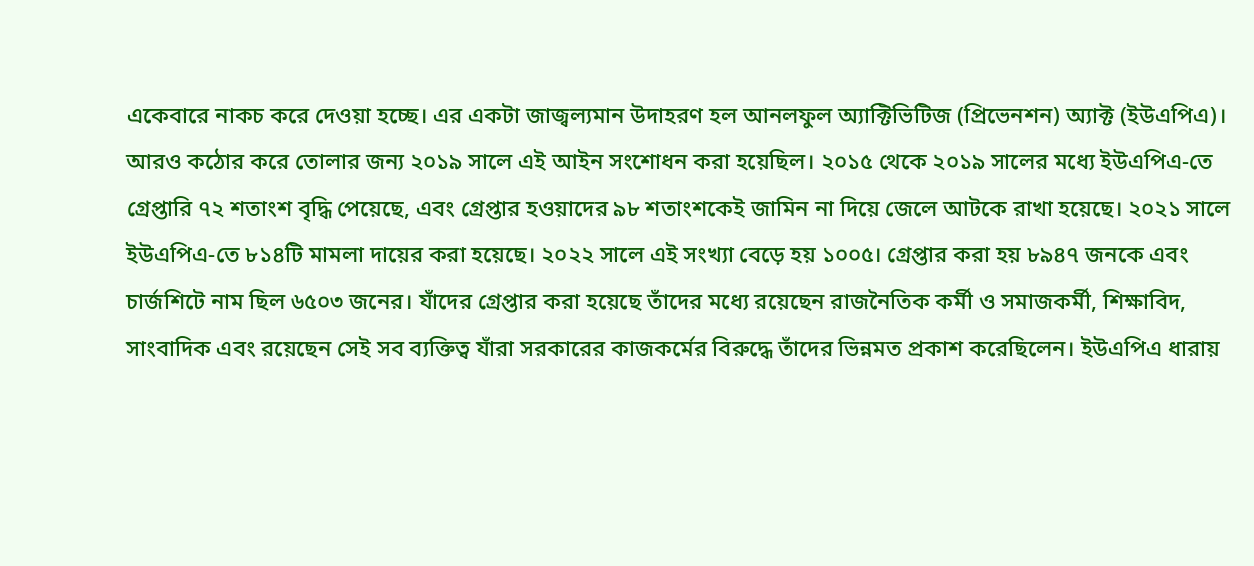একেবারে নাকচ করে দেওয়া হচ্ছে। এর একটা জাজ্বল্যমান উদাহরণ হল আনলফুল অ্যাক্টিভিটিজ (প্রিভেনশন) অ্যাক্ট (ইউএপিএ)। আরও কঠোর করে তোলার জন্য ২০১৯ সালে এই আইন সংশোধন করা হয়েছিল। ২০১৫ থেকে ২০১৯ সালের মধ্যে ইউএপিএ-তে গ্রেপ্তারি ৭২ শতাংশ বৃদ্ধি পেয়েছে, এবং গ্রেপ্তার হওয়াদের ৯৮ শতাংশকেই জামিন না দিয়ে জেলে আটকে রাখা হয়েছে। ২০২১ সালে ইউএপিএ-তে ৮১৪টি মামলা দায়ের করা হয়েছে। ২০২২ সালে এই সংখ্যা বেড়ে হয় ১০০৫। গ্রেপ্তার করা হয় ৮৯৪৭ জনকে এবং চার্জশিটে নাম ছিল ৬৫০৩ জনের। যাঁদের গ্রেপ্তার করা হয়েছে তাঁদের মধ্যে রয়েছেন রাজনৈতিক কর্মী ও সমাজকর্মী, শিক্ষাবিদ, সাংবাদিক এবং রয়েছেন সেই সব ব্যক্তিত্ব যাঁরা সরকারের কাজকর্মের বিরুদ্ধে তাঁদের ভিন্নমত প্রকাশ করেছিলেন। ইউএপিএ ধারায়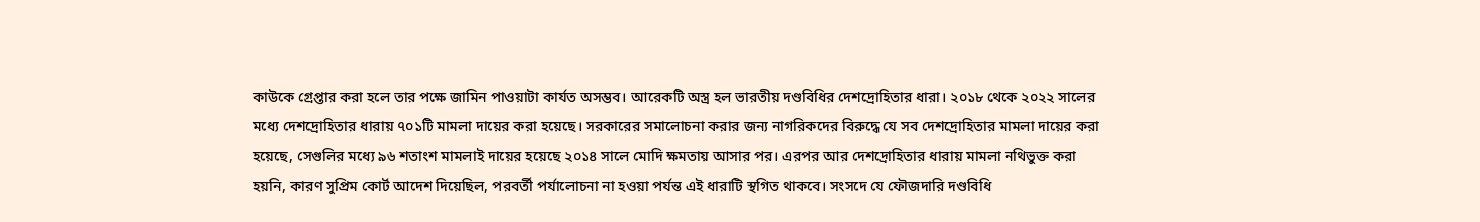কাউকে গ্রেপ্তার করা হলে তার পক্ষে জামিন পাওয়াটা কার্যত অসম্ভব। আরেকটি অস্ত্র হল ভারতীয় দণ্ডবিধির দেশদ্রোহিতার ধারা। ২০১৮ থেকে ২০২২ সালের মধ্যে দেশদ্রোহিতার ধারায় ৭০১টি মামলা দায়ের করা হয়েছে। সরকারের সমালোচনা করার জন্য নাগরিকদের বিরুদ্ধে যে সব দেশদ্রোহিতার মামলা দায়ের করা হয়েছে, সেগুলির মধ্যে ৯৬ শতাংশ মামলাই দায়ের হয়েছে ২০১৪ সালে মোদি ক্ষমতায় আসার পর। এরপর আর দেশদ্রোহিতার ধারায় মামলা নথিভুক্ত করা হয়নি, কারণ সুপ্রিম কোর্ট আদেশ দিয়েছিল, পরবর্তী পর্যালোচনা না হওয়া পর্যন্ত এই ধারাটি স্থগিত থাকবে। সংসদে যে ফৌজদারি দণ্ডবিধি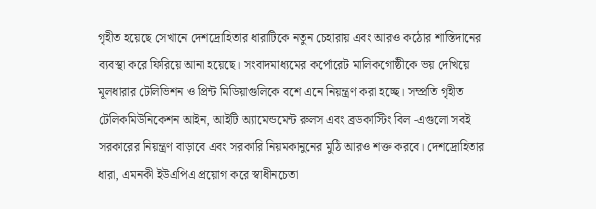গৃহীত হয়েছে সেখানে দেশদ্রোহিতার ধারাটিকে নতুন চেহারায় এবং আরও কঠোর শাস্তিদানের ব্যবস্থা করে ফিরিয়ে আনা হয়েছে। সংবাদমাধ্যমের কর্পোরেট মালিকগোষ্ঠীকে ভয় দেখিয়ে মূলধারার টেলিভিশন ও প্রিন্ট মিডিয়াগুলিকে বশে এনে নিয়ন্ত্রণ করা হচ্ছে। সম্প্রতি গৃহীত টেলিকমিউনিকেশন আইন, আইটি অ্যামেন্ডমেন্ট রুলস এবং ব্রডকাস্টিং বিল -এগুলো সবই সরকারের নিয়ন্ত্রণ বাড়াবে এবং সরকারি নিয়মকানুনের মুঠি আরও শক্ত করবে। দেশদ্রোহিতার ধারা, এমনকী ইউএপিএ প্রয়োগ করে স্বাধীনচেতা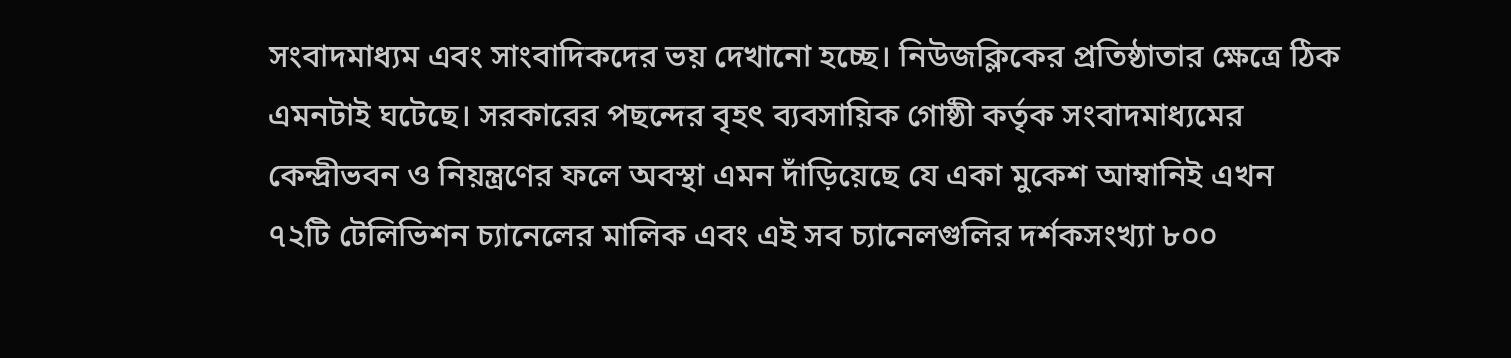সংবাদমাধ্যম এবং সাংবাদিকদের ভয় দেখানো হচ্ছে। নিউজক্লিকের প্রতিষ্ঠাতার ক্ষেত্রে ঠিক এমনটাই ঘটেছে। সরকারের পছন্দের বৃহৎ ব্যবসায়িক গোষ্ঠী কর্তৃক সংবাদমাধ্যমের কেন্দ্রীভবন ও নিয়ন্ত্রণের ফলে অবস্থা এমন দাঁড়িয়েছে যে একা মুকেশ আম্বানিই এখন ৭২টি টেলিভিশন চ্যানেলের মালিক এবং এই সব চ্যানেলগুলির দর্শকসংখ্যা ৮০০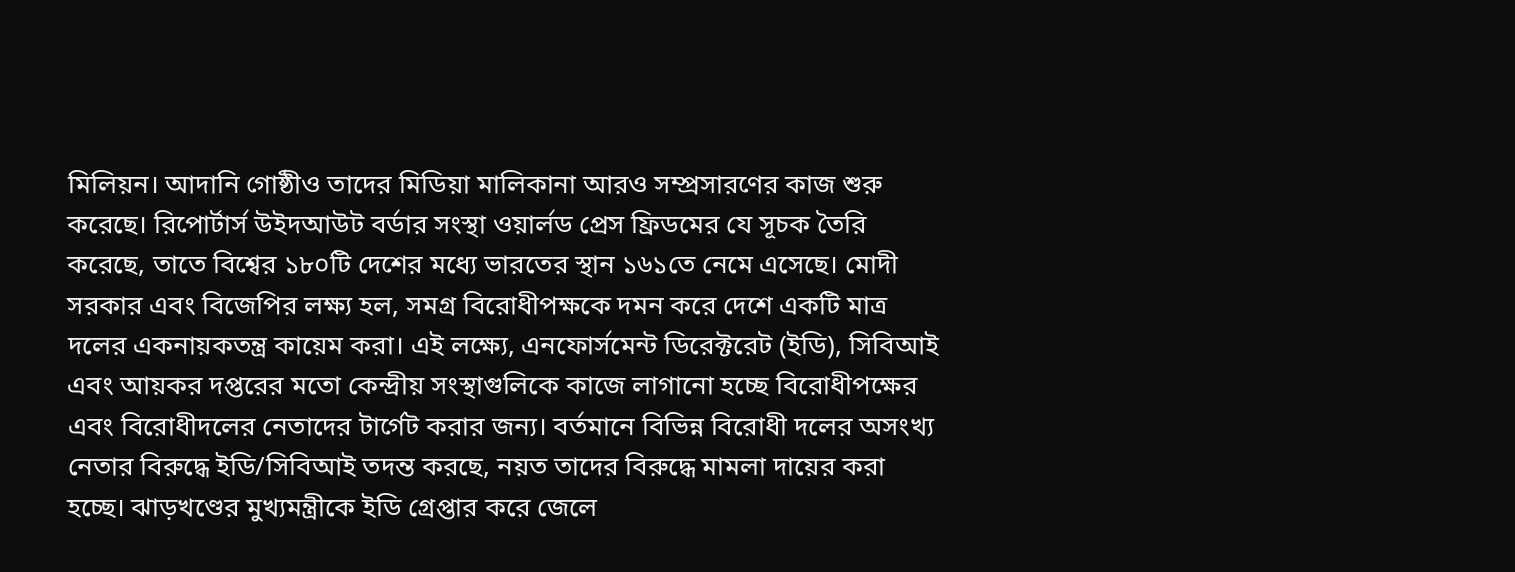মিলিয়ন। আদানি গোষ্ঠীও তাদের মিডিয়া মালিকানা আরও সম্প্রসারণের কাজ শুরু করেছে। রিপোর্টার্স উইদআউট বর্ডার সংস্থা ওয়ার্লড প্রেস ফ্রিডমের যে সূচক তৈরি করেছে, তাতে বিশ্বের ১৮০টি দেশের মধ্যে ভারতের স্থান ১৬১তে নেমে এসেছে। মোদী সরকার এবং বিজেপির লক্ষ্য হল, সমগ্র বিরোধীপক্ষকে দমন করে দেশে একটি মাত্র দলের একনায়কতন্ত্র কায়েম করা। এই লক্ষ্যে, এনফোর্সমেন্ট ডিরেক্টরেট (ইডি), সিবিআই এবং আয়কর দপ্তরের মতো কেন্দ্রীয় সংস্থাগুলিকে কাজে লাগানো হচ্ছে বিরোধীপক্ষের এবং বিরোধীদলের নেতাদের টার্গেট করার জন্য। বর্তমানে বিভিন্ন বিরোধী দলের অসংখ্য নেতার বিরুদ্ধে ইডি/সিবিআই তদন্ত করছে, নয়ত তাদের বিরুদ্ধে মামলা দায়ের করা হচ্ছে। ঝাড়খণ্ডের মুখ্যমন্ত্রীকে ইডি গ্রেপ্তার করে জেলে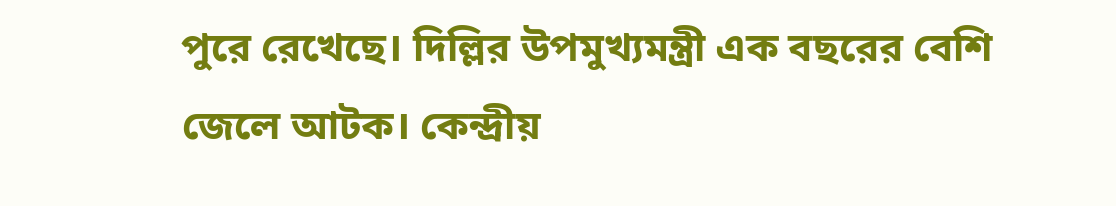পুরে রেখেছে। দিল্লির উপমুখ্যমন্ত্রী এক বছরের বেশি জেলে আটক। কেন্দ্রীয়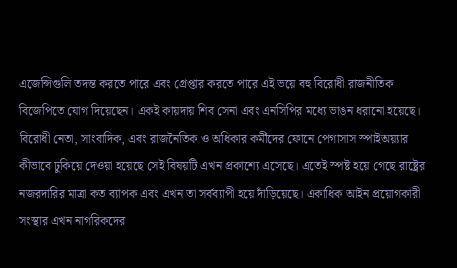এজেন্সিগুলি তদন্ত করতে পারে এবং গ্রেপ্তার করতে পারে এই ভয়ে বহু বিরোধী রাজনীতিক বিজেপিতে যোগ দিয়েছেন। একই কায়দায় শিব সেনা এবং এনসিপির মধ্যে ভাঙন ধরানো হয়েছে। বিরোধী নেতা, সাংবাদিক, এবং রাজনৈতিক ও অধিকার কর্মীদের ফোনে পেগাসাস স্পাইঅয়্যার কীভাবে ঢুকিয়ে দেওয়া হয়েছে সেই বিষয়টি এখন প্রকাশ্যে এসেছে। এতেই স্পষ্ট হয়ে গেছে রাষ্ট্রের নজরদারির মাত্রা কত ব্যাপক এবং এখন তা সর্বব্যাপী হয়ে দাঁড়িয়েছে। একাধিক আইন প্রয়োগকারী সংস্থার এখন নাগরিকদের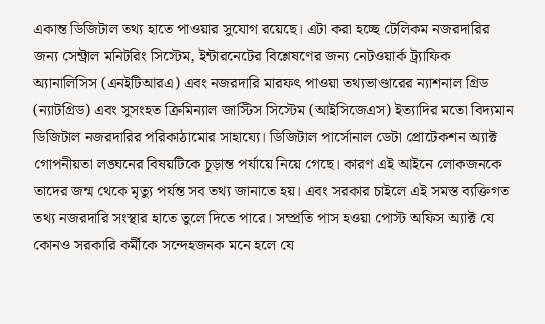একান্ত ডিজিটাল তথ্য হাতে পাওয়ার সুযোগ রয়েছে। এটা করা হচ্ছে টেলিকম নজরদারির জন্য সেন্ট্রাল মনিটরিং সিস্টেম, ইন্টারনেটের বিশ্লেষণের জন্য নেটওয়ার্ক ট্র্যাফিক অ্যানালিসিস (এনইটিআরএ) এবং নজরদারি মারফৎ পাওয়া তথ্যভাণ্ডারের ন্যাশনাল গ্রিড (ন্যাটগ্রিড) এবং সুসংহত ক্রিমিন্যাল জাস্টিস সিস্টেম (আইসিজেএস) ইত্যাদির মতো বিদ্যমান ডিজিটাল নজরদারির পরিকাঠামোর সাহায্যে। ডিজিটাল পার্সোনাল ডেটা প্রোটেকশন অ্যাক্ট গোপনীয়তা লঙ্ঘনের বিষয়টিকে চূড়ান্ত পর্যায়ে নিয়ে গেছে। কারণ এই আইনে লোকজনকে তাদের জন্ম থেকে মৃত্যু পর্যন্ত সব তথ্য জানাতে হয়। এবং সরকার চাইলে এই সমস্ত ব্যক্তিগত তথ্য নজরদারি সংস্থার হাতে তুলে দিতে পারে। সম্প্রতি পাস হওয়া পোস্ট অফিস অ্যাক্ট যে কোনও সরকারি কর্মীকে সন্দেহজনক মনে হলে যে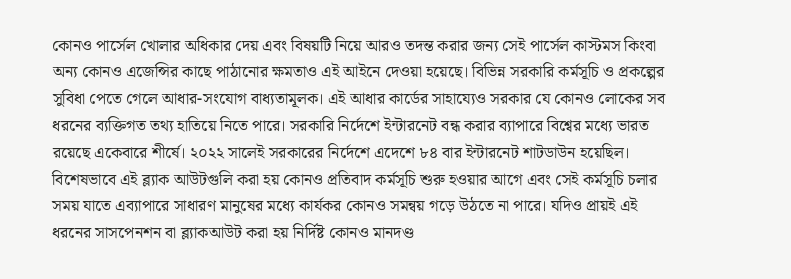কোনও পার্সেল খোলার অধিকার দেয় এবং বিষয়টি নিয়ে আরও তদন্ত করার জন্য সেই পার্সেল কাস্টমস কিংবা অন্য কোনও এজেন্সির কাছে পাঠানোর ক্ষমতাও এই আইনে দেওয়া হয়েছে। বিভিন্ন সরকারি কর্মসূচি ও প্রকল্পের সুবিধা পেতে গেলে আধার-সংযোগ বাধ্যতামূলক। এই আধার কার্ডের সাহায্যেও সরকার যে কোনও লোকের সব ধরনের ব্যক্তিগত তথ্য হাতিয়ে নিতে পারে। সরকারি নির্দেশে ইন্টারনেট বন্ধ করার ব্যাপারে বিশ্বের মধ্যে ভারত রয়েছে একেবারে শীর্ষে। ২০২২ সালেই সরকারের নির্দেশে এদেশে ৮৪ বার ইন্টারনেট শাটডাউন হয়েছিল। বিশেষভাবে এই ব্ল্যাক আউটগুলি করা হয় কোনও প্রতিবাদ কর্মসূচি শুরু হওয়ার আগে এবং সেই কর্মসূচি চলার সময় যাতে এব্যাপারে সাধারণ মানুষের মধ্যে কার্যকর কোনও সমন্বয় গড়ে উঠতে না পারে। যদিও প্রায়ই এই ধরনের সাসপেনশন বা ব্ল্যাকআউট করা হয় নির্দিষ্ট কোনও মানদণ্ড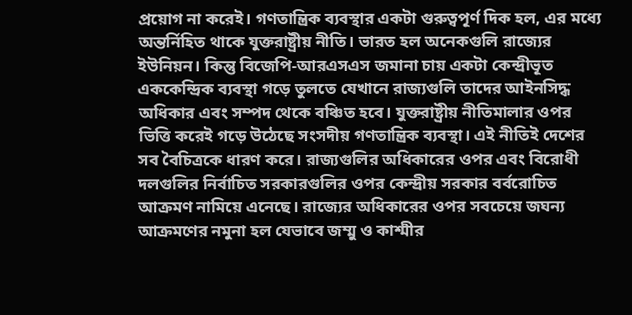প্রয়োগ না করেই। গণতান্ত্রিক ব্যবস্থার একটা গুরুত্বপূর্ণ দিক হল, এর মধ্যে অন্তর্নিহিত থাকে যুক্তরাষ্ট্রীয় নীতি। ভারত হল অনেকগুলি রাজ্যের ইউনিয়ন। কিন্তু বিজেপি-আরএসএস জমানা চায় একটা কেন্দ্রীভূত এককেন্দ্রিক ব্যবস্থা গড়ে তুলতে যেখানে রাজ্যগুলি তাদের আইনসিদ্ধ অধিকার এবং সম্পদ থেকে বঞ্চিত হবে। যুক্তরাষ্ট্রীয় নীতিমালার ওপর ভিত্তি করেই গড়ে উঠেছে সংসদীয় গণতান্ত্রিক ব্যবস্থা। এই নীতিই দেশের সব বৈচিত্রকে ধারণ করে। রাজ্যগুলির অধিকারের ওপর এবং বিরোধী দলগুলির নির্বাচিত সরকারগুলির ওপর কেন্দ্রীয় সরকার বর্বরোচিত আক্রমণ নামিয়ে এনেছে। রাজ্যের অধিকারের ওপর সবচেয়ে জঘন্য আক্রমণের নমুনা হল যেভাবে জম্মু ও কাশ্মীর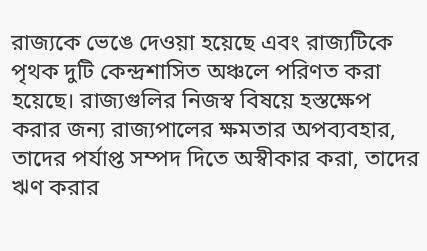রাজ্যকে ভেঙে দেওয়া হয়েছে এবং রাজ্যটিকে পৃথক দুটি কেন্দ্রশাসিত অঞ্চলে পরিণত করা হয়েছে। রাজ্যগুলির নিজস্ব বিষয়ে হস্তক্ষেপ করার জন্য রাজ্যপালের ক্ষমতার অপব্যবহার, তাদের পর্যাপ্ত সম্পদ দিতে অস্বীকার করা, তাদের ঋণ করার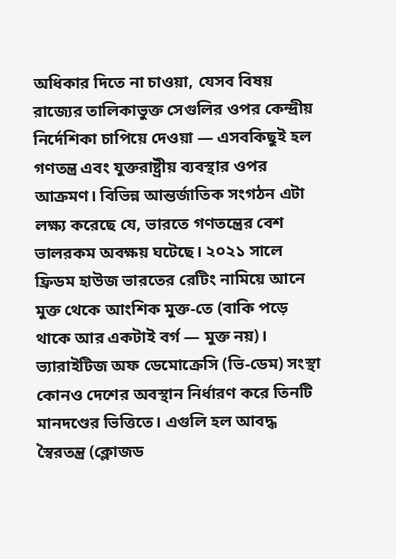অধিকার দিতে না চাওয়া, যেসব বিষয় রাজ্যের তালিকাভুক্ত সেগুলির ওপর কেন্দ্রীয় নির্দেশিকা চাপিয়ে দেওয়া — এসবকিছুই হল গণতন্ত্র এবং যুক্তরাষ্ট্রীয় ব্যবস্থার ওপর আক্রমণ। বিভিন্ন আন্তর্জাতিক সংগঠন এটা লক্ষ্য করেছে যে, ভারতে গণতন্ত্রের বেশ ভালরকম অবক্ষয় ঘটেছে। ২০২১ সালে ফ্রিডম হাউজ ভারতের রেটিং নামিয়ে আনে মুক্ত থেকে আংশিক মুক্ত-তে (বাকি পড়ে থাকে আর একটাই বর্গ — মুক্ত নয়)। ভ্যারাইটিজ অফ ডেমোক্রেসি (ভি-ডেম) সংস্থা কোনও দেশের অবস্থান নির্ধারণ করে তিনটি মানদণ্ডের ভিত্তিতে। এগুলি হল আবদ্ধ স্বৈরতন্ত্র (ক্লোজড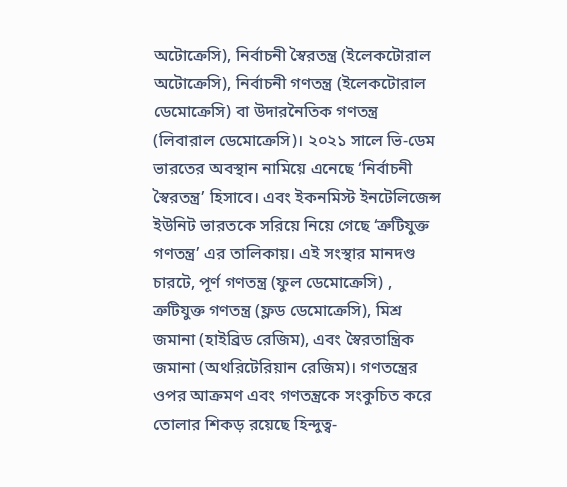অটোক্রেসি), নির্বাচনী স্বৈরতন্ত্র (ইলেকটোরাল অটোক্রেসি), নির্বাচনী গণতন্ত্র (ইলেকটোরাল ডেমোক্রেসি) বা উদারনৈতিক গণতন্ত্র (লিবারাল ডেমোক্রেসি)। ২০২১ সালে ভি-ডেম ভারতের অবস্থান নামিয়ে এনেছে ‘নির্বাচনী স্বৈরতন্ত্র’ হিসাবে। এবং ইকনমিস্ট ইনটেলিজেন্স ইউনিট ভারতকে সরিয়ে নিয়ে গেছে ‘ত্রুটিযুক্ত গণতন্ত্র’ এর তালিকায়। এই সংস্থার মানদণ্ড চারটে, পূর্ণ গণতন্ত্র (ফুল ডেমোক্রেসি) , ত্রুটিযুক্ত গণতন্ত্র (ফ্লড ডেমোক্রেসি), মিশ্র জমানা (হাইব্রিড রেজিম), এবং স্বৈরতান্ত্রিক জমানা (অথরিটেরিয়ান রেজিম)। গণতন্ত্রের ওপর আক্রমণ এবং গণতন্ত্রকে সংকুচিত করে তোলার শিকড় রয়েছে হিন্দুত্ব-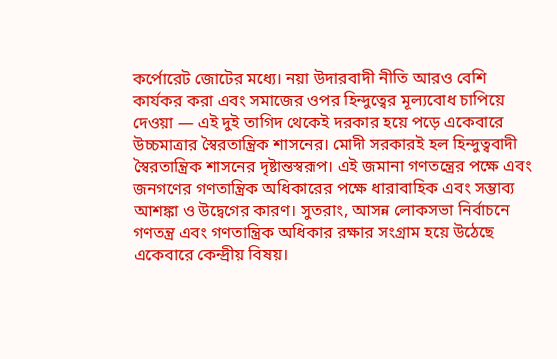কর্পোরেট জোটের মধ্যে। নয়া উদারবাদী নীতি আরও বেশি কার্যকর করা এবং সমাজের ওপর হিন্দুত্বের মূল্যবোধ চাপিয়ে দেওয়া — এই দুই তাগিদ থেকেই দরকার হয়ে পড়ে একেবারে উচ্চমাত্রার স্বৈরতান্ত্রিক শাসনের। মোদী সরকারই হল হিন্দুত্ববাদী স্বৈরতান্ত্রিক শাসনের দৃষ্টান্তস্বরূপ। এই জমানা গণতন্ত্রের পক্ষে এবং জনগণের গণতান্ত্রিক অধিকারের পক্ষে ধারাবাহিক এবং সম্ভাব্য আশঙ্কা ও উদ্বেগের কারণ। সুতরাং, আসন্ন লোকসভা নির্বাচনে গণতন্ত্র এবং গণতান্ত্রিক অধিকার রক্ষার সংগ্রাম হয়ে উঠেছে একেবারে কেন্দ্রীয় বিষয়।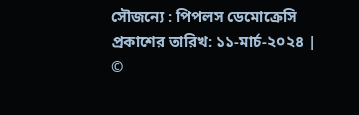সৌজন্যে : পিপলস ডেমোক্রেসি প্রকাশের তারিখ: ১১-মার্চ-২০২৪ |
©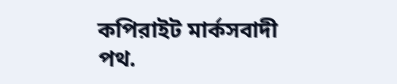কপিরাইট মার্কসবাদী পথ.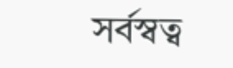সর্বস্বত্ব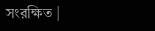সংরক্ষিত |